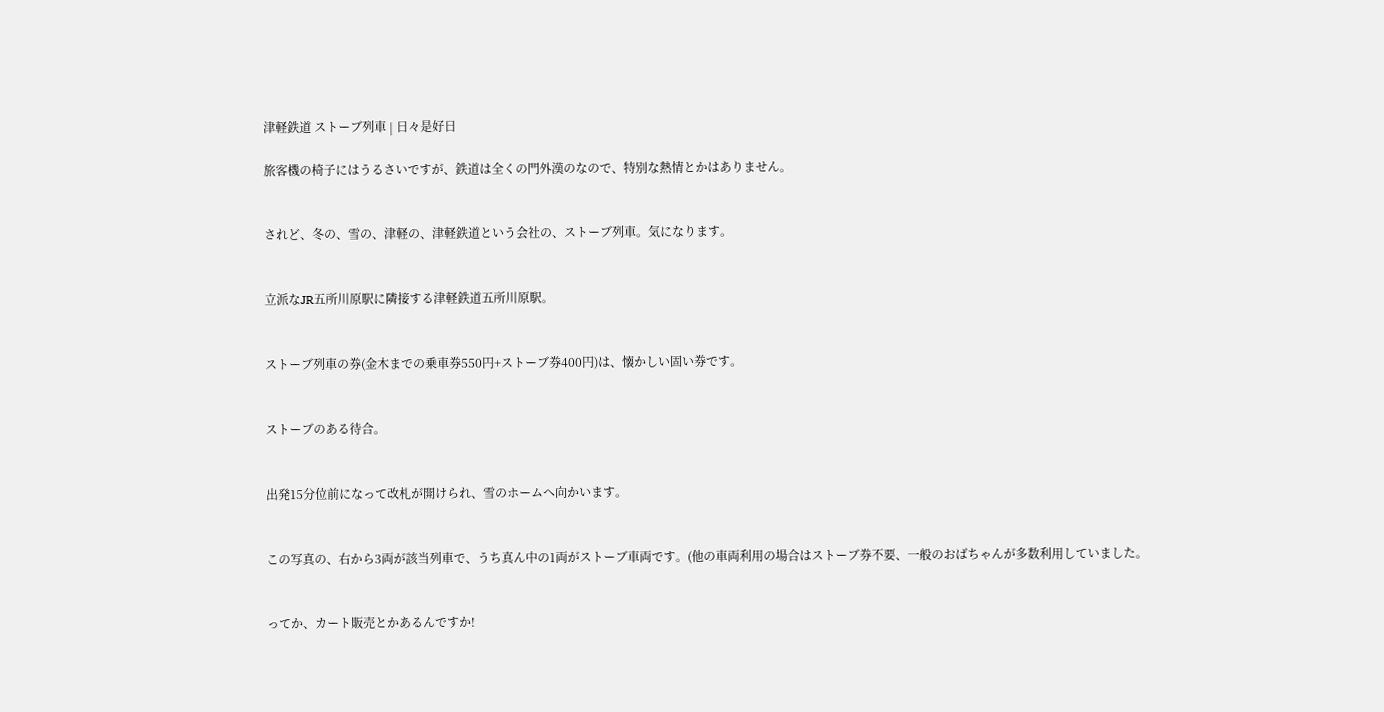津軽鉄道 ストーブ列車 | 日々是好日

旅客機の椅子にはうるさいですが、鉄道は全くの門外漢のなので、特別な熱情とかはありません。


されど、冬の、雪の、津軽の、津軽鉄道という会社の、ストーブ列車。気になります。


立派なJR五所川原駅に隣接する津軽鉄道五所川原駅。


ストーブ列車の券(金木までの乗車券550円+ストーブ券400円)は、懐かしい固い券です。


ストーブのある待合。


出発15分位前になって改札が開けられ、雪のホームへ向かいます。


この写真の、右から3両が該当列車で、うち真ん中の1両がストーブ車両です。(他の車両利用の場合はストーブ券不要、一般のおばちゃんが多数利用していました。


ってか、カート販売とかあるんですか!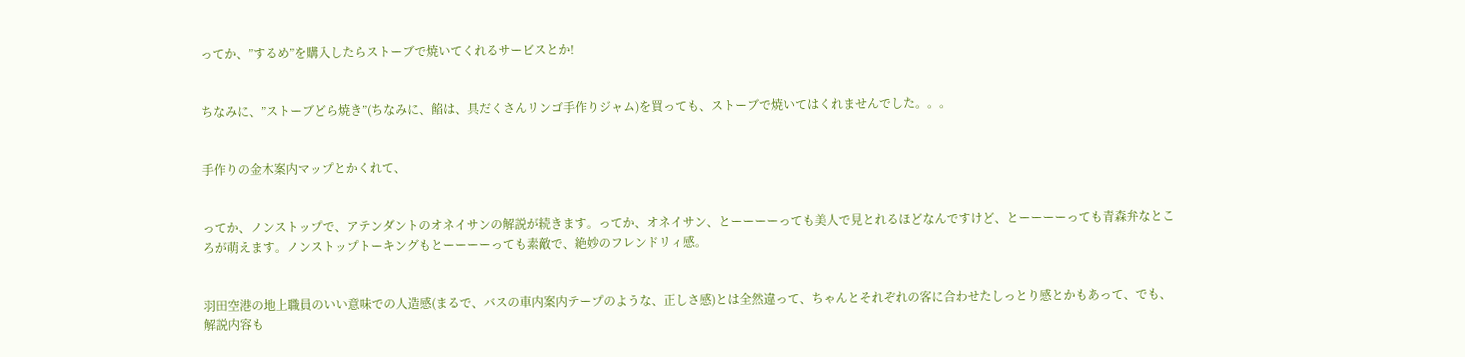ってか、”するめ”を購入したらストーブで焼いてくれるサービスとか!


ちなみに、”ストーブどら焼き”(ちなみに、餡は、具だくさんリンゴ手作りジャム)を買っても、ストーブで焼いてはくれませんでした。。。


手作りの金木案内マップとかくれて、


ってか、ノンストップで、アテンダントのオネイサンの解説が続きます。ってか、オネイサン、とーーーーっても美人で見とれるほどなんですけど、とーーーーっても青森弁なところが萌えます。ノンストップトーキングもとーーーーっても素敵で、絶妙のフレンドリィ感。


羽田空港の地上職員のいい意味での人造感(まるで、バスの車内案内テープのような、正しさ感)とは全然違って、ちゃんとそれぞれの客に合わせたしっとり感とかもあって、でも、解説内容も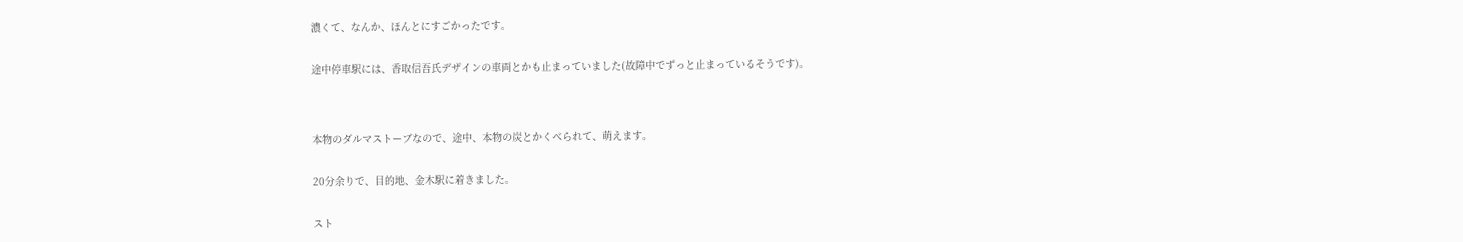濃くて、なんか、ほんとにすごかったです。


途中停車駅には、香取信吾氏デザインの車両とかも止まっていました(故障中でずっと止まっているそうです)。




本物のダルマストーブなので、途中、本物の炭とかくべられて、萌えます。


20分余りで、目的地、金木駅に着きました。


スト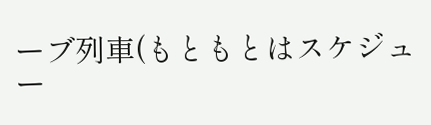ーブ列車(もともとはスケジュー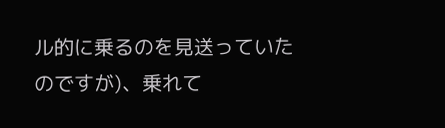ル的に乗るのを見送っていたのですが)、乗れて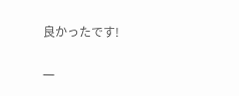良かったです!

一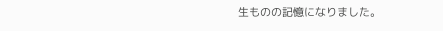生ものの記憶になりました。